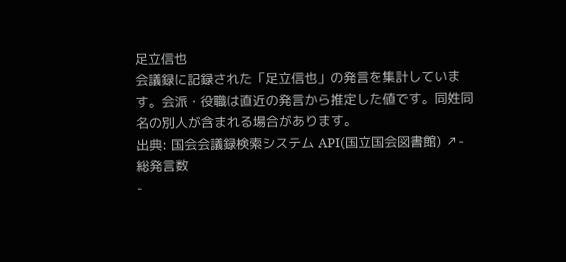足立信也
会議録に記録された「足立信也」の発言を集計しています。会派・役職は直近の発言から推定した値です。同姓同名の別人が含まれる場合があります。
出典: 国会会議録検索システム API(国立国会図書館) ↗- 総発言数
-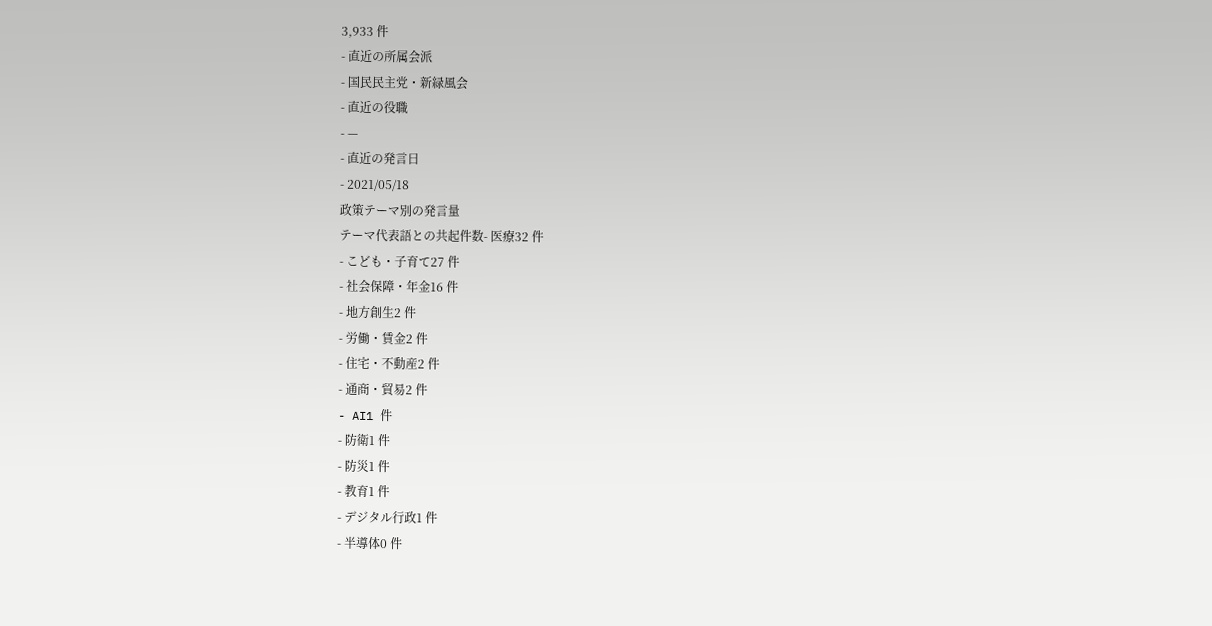3,933 件
- 直近の所属会派
- 国民民主党・新緑風会
- 直近の役職
- —
- 直近の発言日
- 2021/05/18
政策テーマ別の発言量
テーマ代表語との共起件数- 医療32 件
- こども・子育て27 件
- 社会保障・年金16 件
- 地方創生2 件
- 労働・賃金2 件
- 住宅・不動産2 件
- 通商・貿易2 件
- AI1 件
- 防衛1 件
- 防災1 件
- 教育1 件
- デジタル行政1 件
- 半導体0 件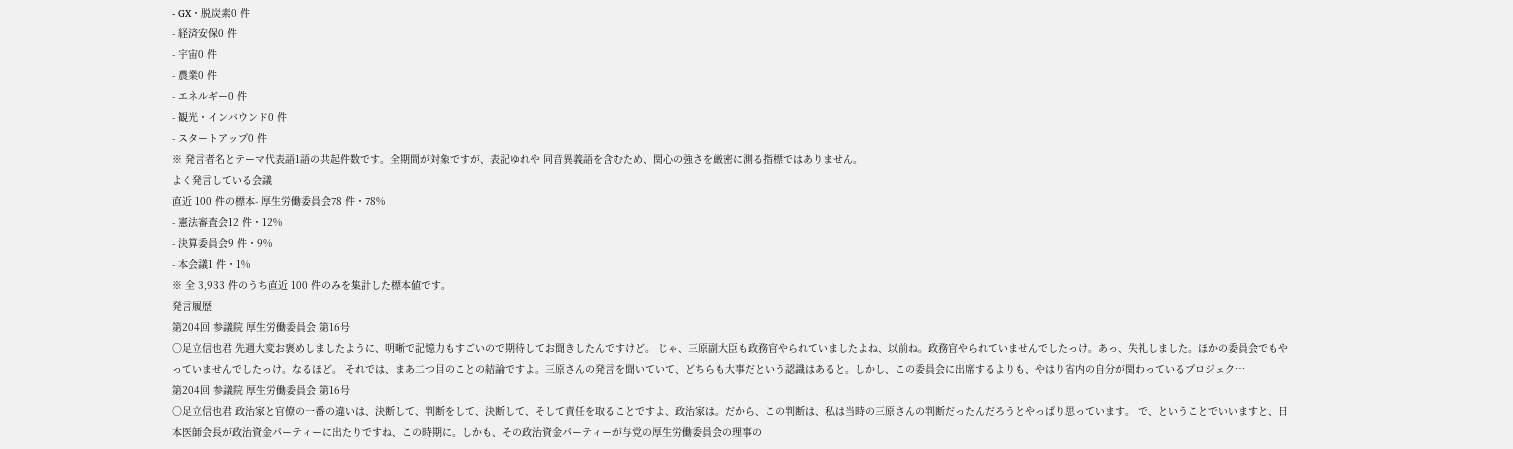- GX・脱炭素0 件
- 経済安保0 件
- 宇宙0 件
- 農業0 件
- エネルギー0 件
- 観光・インバウンド0 件
- スタートアップ0 件
※ 発言者名とテーマ代表語1語の共起件数です。全期間が対象ですが、表記ゆれや 同音異義語を含むため、関心の強さを厳密に測る指標ではありません。
よく発言している会議
直近 100 件の標本- 厚生労働委員会78 件・78%
- 憲法審査会12 件・12%
- 決算委員会9 件・9%
- 本会議1 件・1%
※ 全 3,933 件のうち直近 100 件のみを集計した標本値です。
発言履歴
第204回 参議院 厚生労働委員会 第16号
○足立信也君 先週大変お褒めしましたように、明晰で記憶力もすごいので期待してお聞きしたんですけど。 じゃ、三原副大臣も政務官やられていましたよね、以前ね。政務官やられていませんでしたっけ。あっ、失礼しました。ほかの委員会でもやっていませんでしたっけ。なるほど。 それでは、まあ二つ目のことの結論ですよ。三原さんの発言を聞いていて、どちらも大事だという認識はあると。しかし、この委員会に出席するよりも、やはり省内の自分が関わっているプロジェク…
第204回 参議院 厚生労働委員会 第16号
○足立信也君 政治家と官僚の一番の違いは、決断して、判断をして、決断して、そして責任を取ることですよ、政治家は。だから、この判断は、私は当時の三原さんの判断だったんだろうとやっぱり思っています。 で、ということでいいますと、日本医師会長が政治資金パーティーに出たりですね、この時期に。しかも、その政治資金パーティーが与党の厚生労働委員会の理事の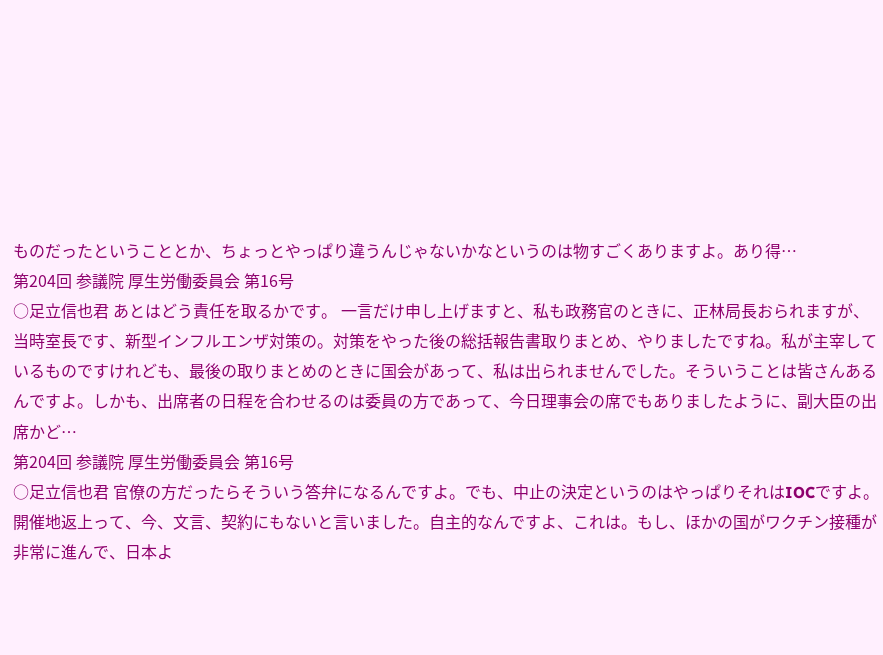ものだったということとか、ちょっとやっぱり違うんじゃないかなというのは物すごくありますよ。あり得…
第204回 参議院 厚生労働委員会 第16号
○足立信也君 あとはどう責任を取るかです。 一言だけ申し上げますと、私も政務官のときに、正林局長おられますが、当時室長です、新型インフルエンザ対策の。対策をやった後の総括報告書取りまとめ、やりましたですね。私が主宰しているものですけれども、最後の取りまとめのときに国会があって、私は出られませんでした。そういうことは皆さんあるんですよ。しかも、出席者の日程を合わせるのは委員の方であって、今日理事会の席でもありましたように、副大臣の出席かど…
第204回 参議院 厚生労働委員会 第16号
○足立信也君 官僚の方だったらそういう答弁になるんですよ。でも、中止の決定というのはやっぱりそれはIOCですよ。開催地返上って、今、文言、契約にもないと言いました。自主的なんですよ、これは。もし、ほかの国がワクチン接種が非常に進んで、日本よ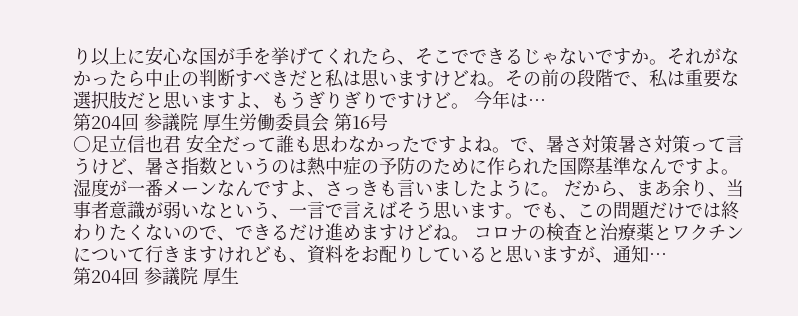り以上に安心な国が手を挙げてくれたら、そこでできるじゃないですか。それがなかったら中止の判断すべきだと私は思いますけどね。その前の段階で、私は重要な選択肢だと思いますよ、もうぎりぎりですけど。 今年は…
第204回 参議院 厚生労働委員会 第16号
○足立信也君 安全だって誰も思わなかったですよね。で、暑さ対策暑さ対策って言うけど、暑さ指数というのは熱中症の予防のために作られた国際基準なんですよ。湿度が一番メーンなんですよ、さっきも言いましたように。 だから、まあ余り、当事者意識が弱いなという、一言で言えばそう思います。でも、この問題だけでは終わりたくないので、できるだけ進めますけどね。 コロナの検査と治療薬とワクチンについて行きますけれども、資料をお配りしていると思いますが、通知…
第204回 参議院 厚生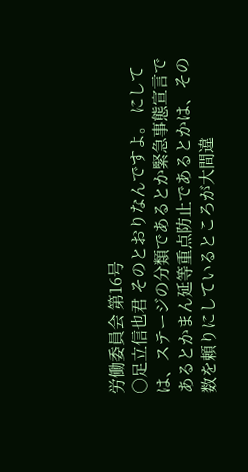労働委員会 第16号
○足立信也君 そのとおりなんですよ。 にしては、ステージの分類であるとか緊急事態宣言であるとかまん延等重点防止であるとかは、その数を頼りにしているところが大間違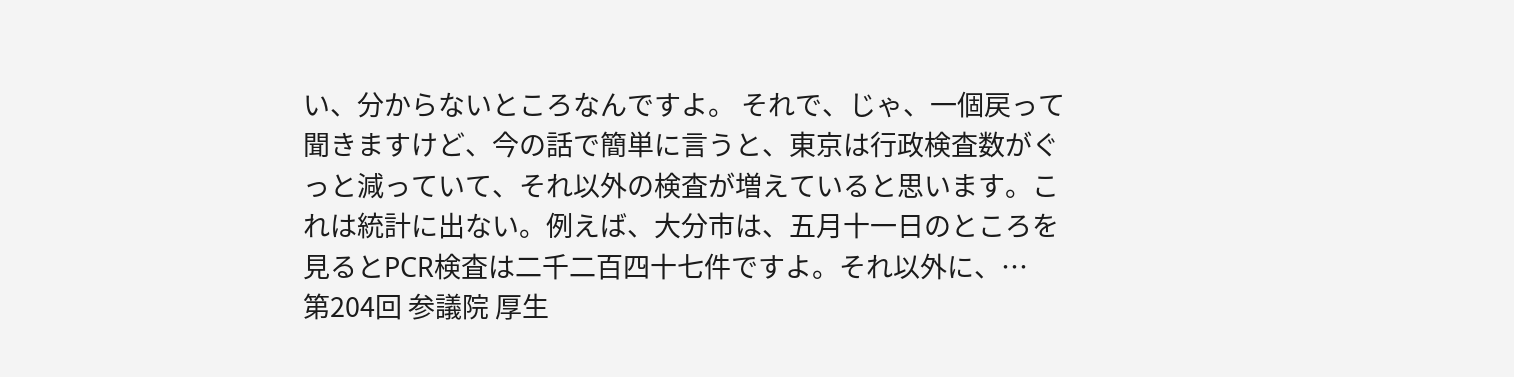い、分からないところなんですよ。 それで、じゃ、一個戻って聞きますけど、今の話で簡単に言うと、東京は行政検査数がぐっと減っていて、それ以外の検査が増えていると思います。これは統計に出ない。例えば、大分市は、五月十一日のところを見るとPCR検査は二千二百四十七件ですよ。それ以外に、…
第204回 参議院 厚生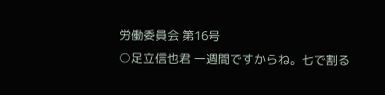労働委員会 第16号
○足立信也君 一週間ですからね。七で割る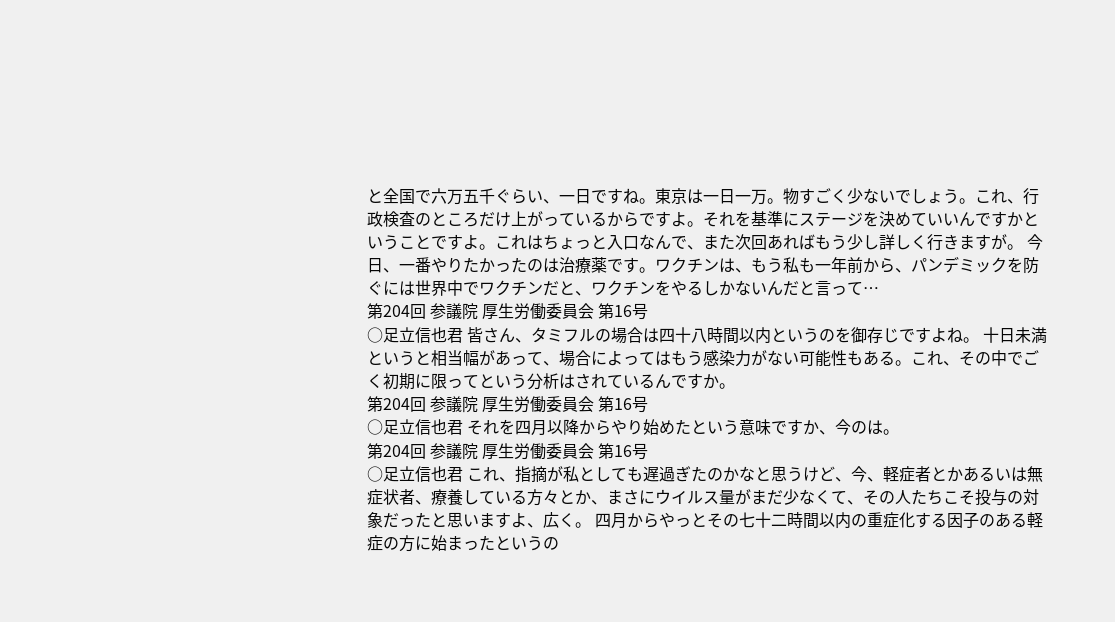と全国で六万五千ぐらい、一日ですね。東京は一日一万。物すごく少ないでしょう。これ、行政検査のところだけ上がっているからですよ。それを基準にステージを決めていいんですかということですよ。これはちょっと入口なんで、また次回あればもう少し詳しく行きますが。 今日、一番やりたかったのは治療薬です。ワクチンは、もう私も一年前から、パンデミックを防ぐには世界中でワクチンだと、ワクチンをやるしかないんだと言って…
第204回 参議院 厚生労働委員会 第16号
○足立信也君 皆さん、タミフルの場合は四十八時間以内というのを御存じですよね。 十日未満というと相当幅があって、場合によってはもう感染力がない可能性もある。これ、その中でごく初期に限ってという分析はされているんですか。
第204回 参議院 厚生労働委員会 第16号
○足立信也君 それを四月以降からやり始めたという意味ですか、今のは。
第204回 参議院 厚生労働委員会 第16号
○足立信也君 これ、指摘が私としても遅過ぎたのかなと思うけど、今、軽症者とかあるいは無症状者、療養している方々とか、まさにウイルス量がまだ少なくて、その人たちこそ投与の対象だったと思いますよ、広く。 四月からやっとその七十二時間以内の重症化する因子のある軽症の方に始まったというの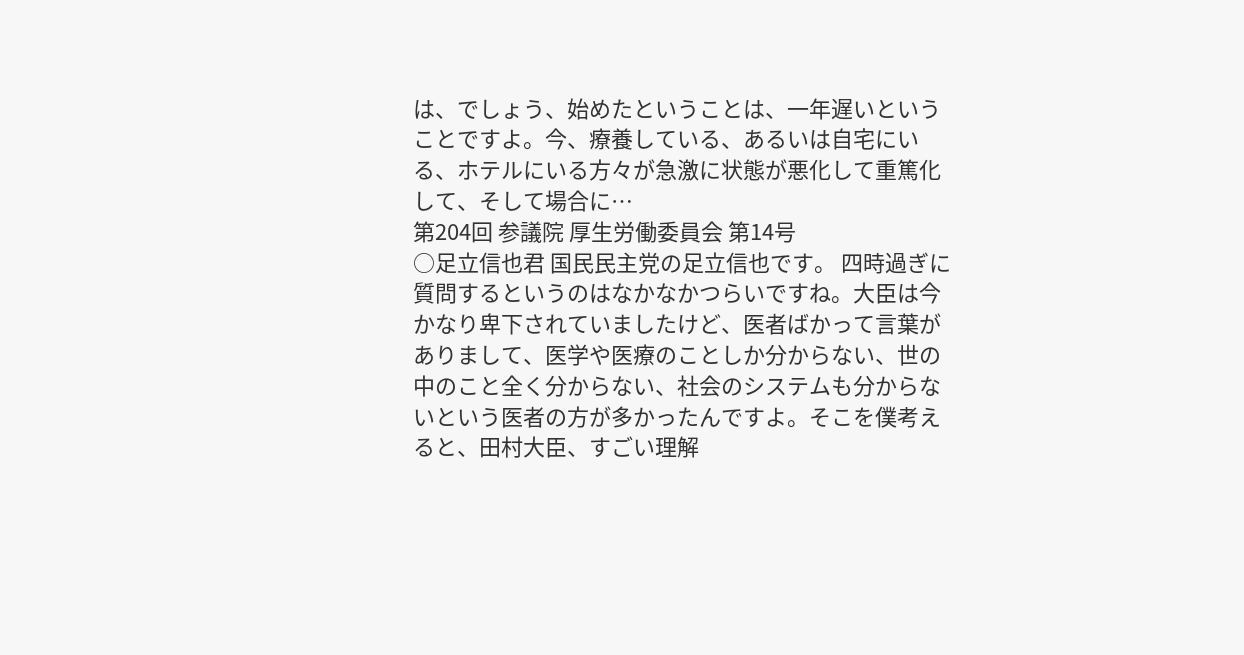は、でしょう、始めたということは、一年遅いということですよ。今、療養している、あるいは自宅にいる、ホテルにいる方々が急激に状態が悪化して重篤化して、そして場合に…
第204回 参議院 厚生労働委員会 第14号
○足立信也君 国民民主党の足立信也です。 四時過ぎに質問するというのはなかなかつらいですね。大臣は今かなり卑下されていましたけど、医者ばかって言葉がありまして、医学や医療のことしか分からない、世の中のこと全く分からない、社会のシステムも分からないという医者の方が多かったんですよ。そこを僕考えると、田村大臣、すごい理解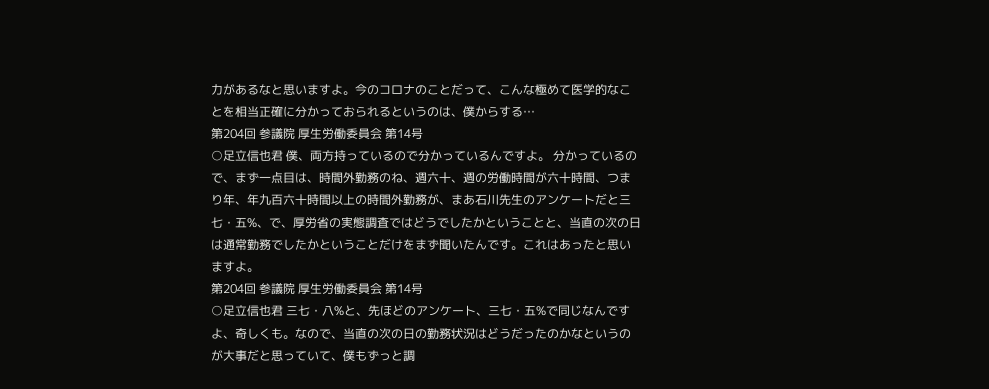力があるなと思いますよ。今のコロナのことだって、こんな極めて医学的なことを相当正確に分かっておられるというのは、僕からする…
第204回 参議院 厚生労働委員会 第14号
○足立信也君 僕、両方持っているので分かっているんですよ。 分かっているので、まず一点目は、時間外勤務のね、週六十、週の労働時間が六十時間、つまり年、年九百六十時間以上の時間外勤務が、まあ石川先生のアンケートだと三七・五%、で、厚労省の実態調査ではどうでしたかということと、当直の次の日は通常勤務でしたかということだけをまず聞いたんです。これはあったと思いますよ。
第204回 参議院 厚生労働委員会 第14号
○足立信也君 三七・八%と、先ほどのアンケート、三七・五%で同じなんですよ、奇しくも。なので、当直の次の日の勤務状況はどうだったのかなというのが大事だと思っていて、僕もずっと調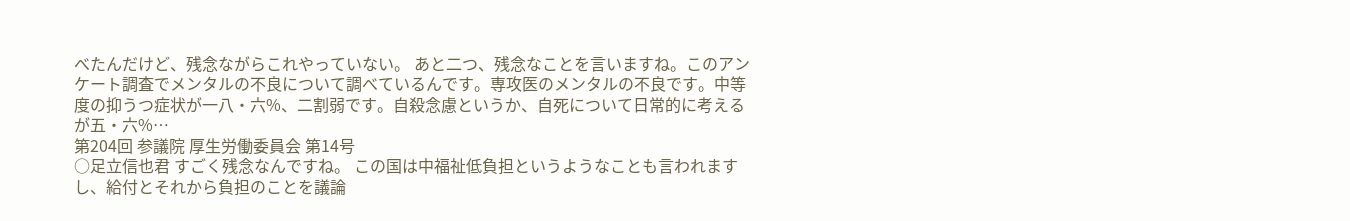べたんだけど、残念ながらこれやっていない。 あと二つ、残念なことを言いますね。このアンケート調査でメンタルの不良について調べているんです。専攻医のメンタルの不良です。中等度の抑うつ症状が一八・六%、二割弱です。自殺念慮というか、自死について日常的に考えるが五・六%…
第204回 参議院 厚生労働委員会 第14号
○足立信也君 すごく残念なんですね。 この国は中福祉低負担というようなことも言われますし、給付とそれから負担のことを議論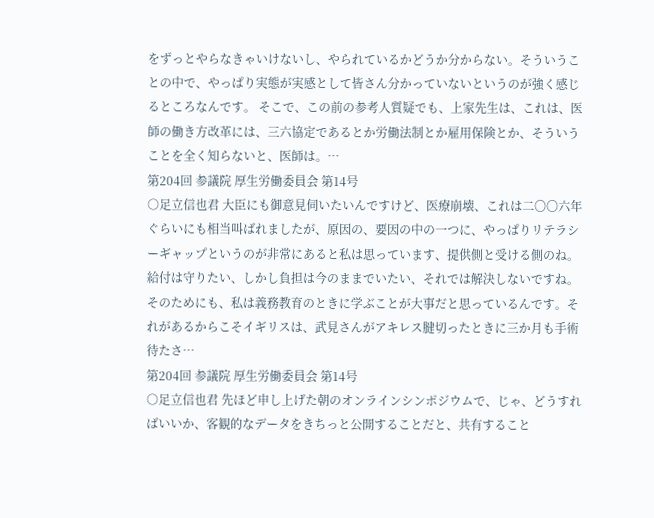をずっとやらなきゃいけないし、やられているかどうか分からない。そういうことの中で、やっぱり実態が実感として皆さん分かっていないというのが強く感じるところなんです。 そこで、この前の参考人質疑でも、上家先生は、これは、医師の働き方改革には、三六協定であるとか労働法制とか雇用保険とか、そういうことを全く知らないと、医師は。…
第204回 参議院 厚生労働委員会 第14号
○足立信也君 大臣にも御意見伺いたいんですけど、医療崩壊、これは二〇〇六年ぐらいにも相当叫ばれましたが、原因の、要因の中の一つに、やっぱりリテラシーギャップというのが非常にあると私は思っています、提供側と受ける側のね。給付は守りたい、しかし負担は今のままでいたい、それでは解決しないですね。そのためにも、私は義務教育のときに学ぶことが大事だと思っているんです。それがあるからこそイギリスは、武見さんがアキレス腱切ったときに三か月も手術待たさ…
第204回 参議院 厚生労働委員会 第14号
○足立信也君 先ほど申し上げた朝のオンラインシンポジウムで、じゃ、どうすればいいか、客観的なデータをきちっと公開することだと、共有すること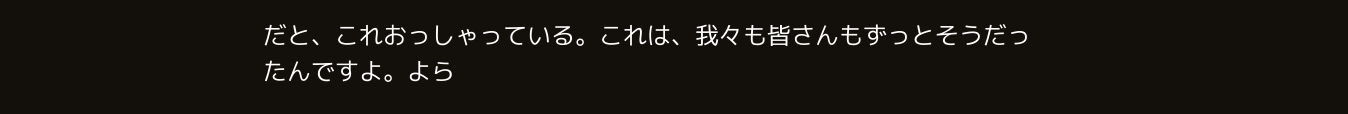だと、これおっしゃっている。これは、我々も皆さんもずっとそうだったんですよ。よら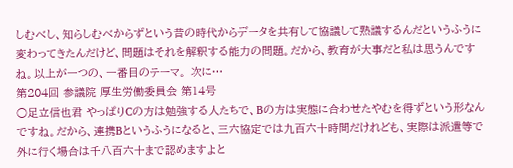しむべし、知らしむべからずという昔の時代からデータを共有して協議して熟議するんだというふうに変わってきたんだけど、問題はそれを解釈する能力の問題。だから、教育が大事だと私は思うんですね。以上が一つの、一番目のテーマ。 次に…
第204回 参議院 厚生労働委員会 第14号
○足立信也君 やっぱりCの方は勉強する人たちで、Bの方は実態に合わせたやむを得ずという形なんですね。だから、連携Bというふうになると、三六協定では九百六十時間だけれども、実際は派遣等で外に行く場合は千八百六十まで認めますよと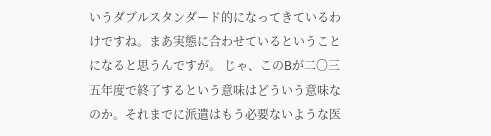いうダブルスタンダード的になってきているわけですね。まあ実態に合わせているということになると思うんですが。 じゃ、このBが二〇三五年度で終了するという意味はどういう意味なのか。それまでに派遣はもう必要ないような医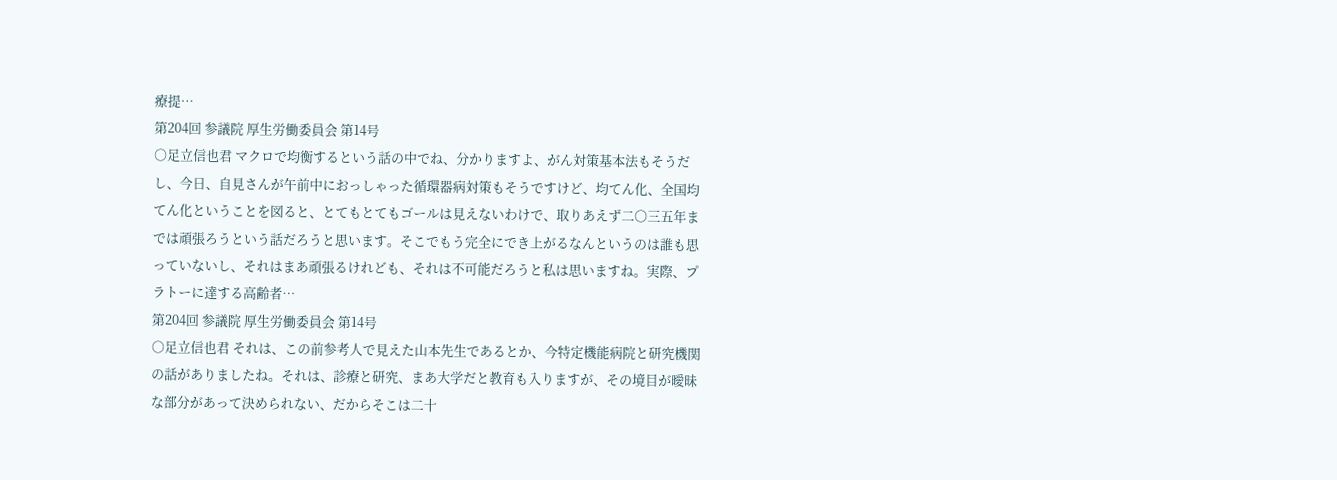療提…
第204回 参議院 厚生労働委員会 第14号
○足立信也君 マクロで均衡するという話の中でね、分かりますよ、がん対策基本法もそうだし、今日、自見さんが午前中におっしゃった循環器病対策もそうですけど、均てん化、全国均てん化ということを図ると、とてもとてもゴールは見えないわけで、取りあえず二〇三五年までは頑張ろうという話だろうと思います。そこでもう完全にでき上がるなんというのは誰も思っていないし、それはまあ頑張るけれども、それは不可能だろうと私は思いますね。実際、プラトーに達する高齢者…
第204回 参議院 厚生労働委員会 第14号
○足立信也君 それは、この前参考人で見えた山本先生であるとか、今特定機能病院と研究機関の話がありましたね。それは、診療と研究、まあ大学だと教育も入りますが、その境目が曖昧な部分があって決められない、だからそこは二十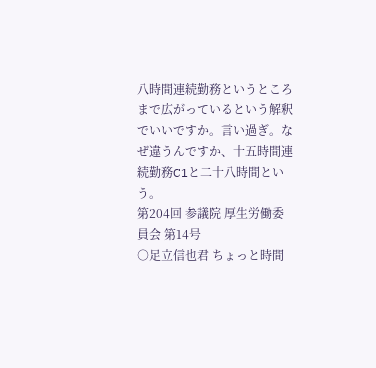八時間連続勤務というところまで広がっているという解釈でいいですか。言い過ぎ。なぜ違うんですか、十五時間連続勤務C1と二十八時間という。
第204回 参議院 厚生労働委員会 第14号
○足立信也君 ちょっと時間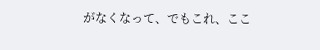がなくなって、でもこれ、ここ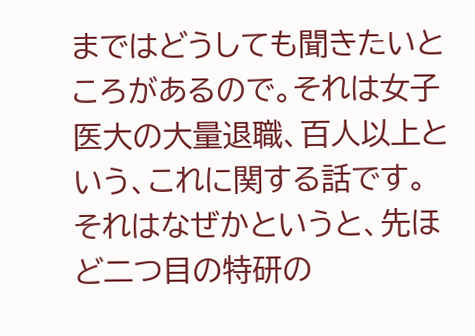まではどうしても聞きたいところがあるので。それは女子医大の大量退職、百人以上という、これに関する話です。 それはなぜかというと、先ほど二つ目の特研の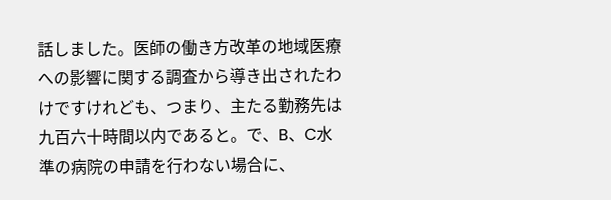話しました。医師の働き方改革の地域医療への影響に関する調査から導き出されたわけですけれども、つまり、主たる勤務先は九百六十時間以内であると。で、B、C水準の病院の申請を行わない場合に、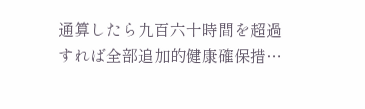通算したら九百六十時間を超過すれば全部追加的健康確保措…